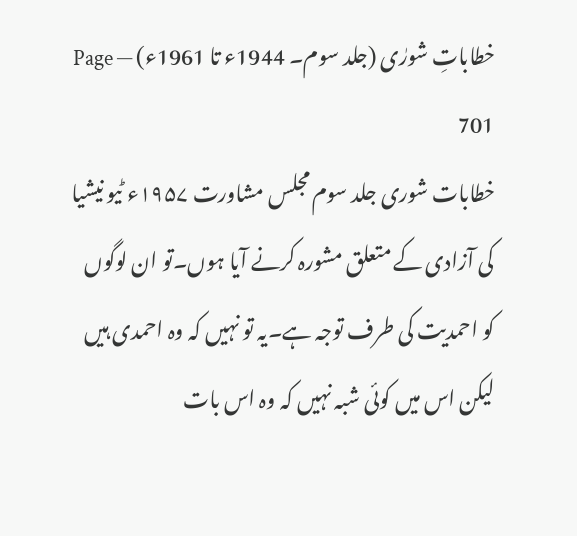خطاباتِ شورٰی (جلد سوم۔ 1944ء تا 1961ء) — Page 701
خطابات شوری جلد سوم مجلس مشاورت ۱۹۵۷ء ٹیو نیشیا کی آزادی کے متعلق مشورہ کرنے آیا ہوں۔تو ان لوگوں کو احمدیت کی طرف توجہ ہے۔یہ تو نہیں کہ وہ احمدی ہیں لیکن اس میں کوئی شبہ نہیں کہ وہ اس بات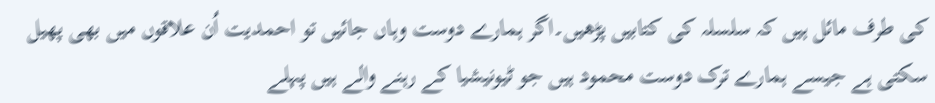کی طرف مائل ہیں کہ سلسلہ کی کتابیں پڑھیں۔اگر ہمارے دوست وہاں جائیں تو احمدیت اُن علاقوں میں بھی پھیل سکتی ہے جیسے ہمارے ترک دوست محمود ہیں جو ٹیونیشیا کے رہنے والے ہیں پہلے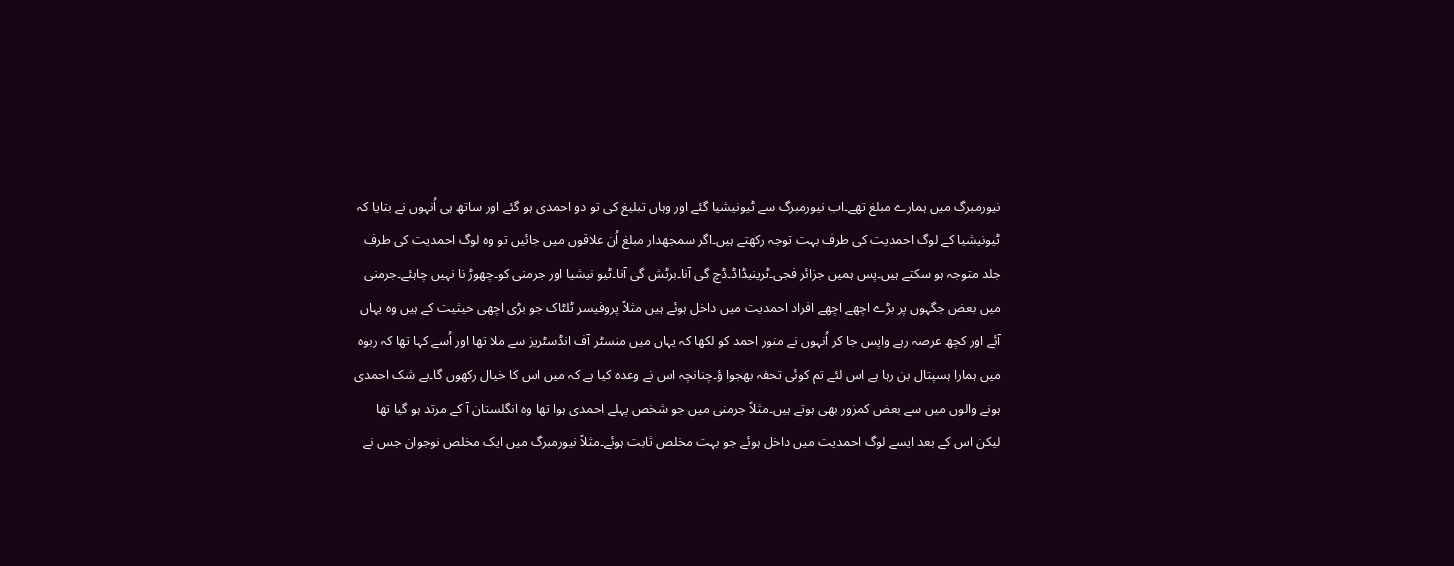نیورمبرگ میں ہمارے مبلغ تھے۔اب نیورمبرگ سے ٹیونیشیا گئے اور وہاں تبلیغ کی تو دو احمدی ہو گئے اور ساتھ ہی اُنہوں نے بتایا کہ ٹیونیشیا کے لوگ احمدیت کی طرف بہت توجہ رکھتے ہیں۔اگر سمجھدار مبلغ اُن علاقوں میں جائیں تو وہ لوگ احمدیت کی طرف جلد متوجہ ہو سکتے ہیں۔پس ہمیں جزائر فجی۔ٹرینیڈاڈ۔ڈچ گی آنا۔برٹش گی آنا۔ٹیو نیشیا اور جرمنی کو۔چھوڑ نا نہیں چاہئے۔جرمنی میں بعض جگہوں پر بڑے اچھے اچھے افراد احمدیت میں داخل ہوئے ہیں مثلاً پروفیسر ٹلٹاک جو بڑی اچھی حیثیت کے ہیں وہ یہاں آئے اور کچھ عرصہ رہے واپس جا کر اُنہوں نے منور احمد کو لکھا کہ یہاں میں منسٹر آف انڈسٹریز سے ملا تھا اور اُسے کہا تھا کہ ربوہ میں ہمارا ہسپتال بن رہا ہے اس لئے تم کوئی تحفہ بھجوا ؤ۔چنانچہ اس نے وعدہ کیا ہے کہ میں اس کا خیال رکھوں گا۔بے شک احمدی ہونے والوں میں سے بعض کمزور بھی ہوتے ہیں۔مثلاً جرمنی میں جو شخص پہلے احمدی ہوا تھا وہ انگلستان آ کے مرتد ہو گیا تھا لیکن اس کے بعد ایسے لوگ احمدیت میں داخل ہوئے جو بہت مخلص ثابت ہوئے۔مثلاً نیورمبرگ میں ایک مخلص نوجوان جس نے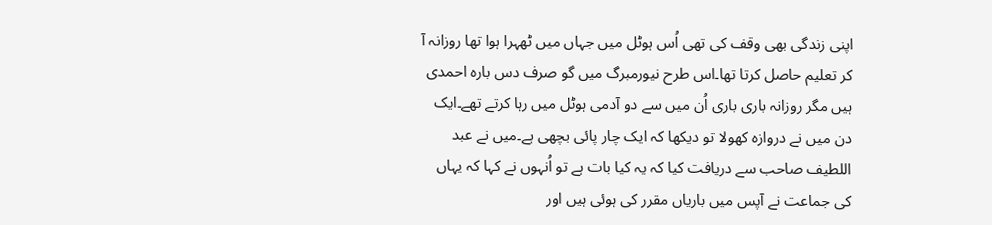اپنی زندگی بھی وقف کی تھی اُس ہوٹل میں جہاں میں ٹھہرا ہوا تھا روزانہ آ کر تعلیم حاصل کرتا تھا۔اس طرح نیورمبرگ میں گو صرف دس بارہ احمدی ہیں مگر روزانہ باری باری اُن میں سے دو آدمی ہوٹل میں رہا کرتے تھے۔ایک دن میں نے دروازہ کھولا تو دیکھا کہ ایک چار پائی بچھی ہے۔میں نے عبد اللطیف صاحب سے دریافت کیا کہ یہ کیا بات ہے تو اُنہوں نے کہا کہ یہاں کی جماعت نے آپس میں باریاں مقرر کی ہوئی ہیں اور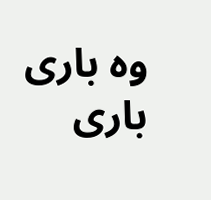وہ باری باری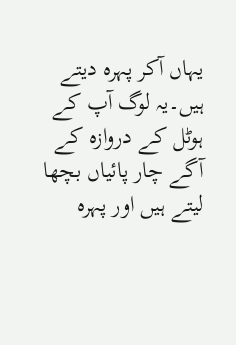یہاں آکر پہرہ دیتے ہیں۔یہ لوگ آپ کے ہوٹل کے دروازہ کے آگے چار پائیاں بچھا لیتے ہیں اور پہرہ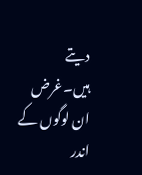دیتے ہیں۔غرض ان لوگوں کے اندر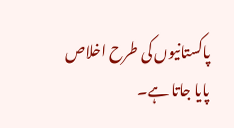پاکستانیوں کی طرح اخلاص پایا جاتا ہے۔